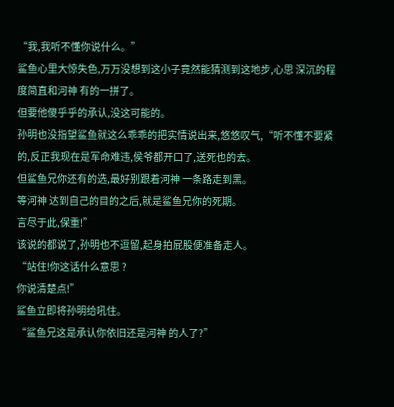“我,我听不懂你说什么。”
鲨鱼心里大惊失色,万万没想到这小子竟然能猜测到这地步,心思 深沉的程度简直和河神 有的一拼了。
但要他傻乎乎的承认,没这可能的。
孙明也没指望鲨鱼就这么乖乖的把实情说出来,悠悠叹气,“听不懂不要紧的,反正我现在是军命难违,侯爷都开口了,送死也的去。
但鲨鱼兄你还有的选,最好别跟着河神 一条路走到黑。
等河神 达到自己的目的之后,就是鲨鱼兄你的死期。
言尽于此,保重!”
该说的都说了,孙明也不逗留,起身拍屁股便准备走人。
“站住!你这话什么意思 ?
你说清楚点!”
鲨鱼立即将孙明给吼住。
“鲨鱼兄这是承认你依旧还是河神 的人了?”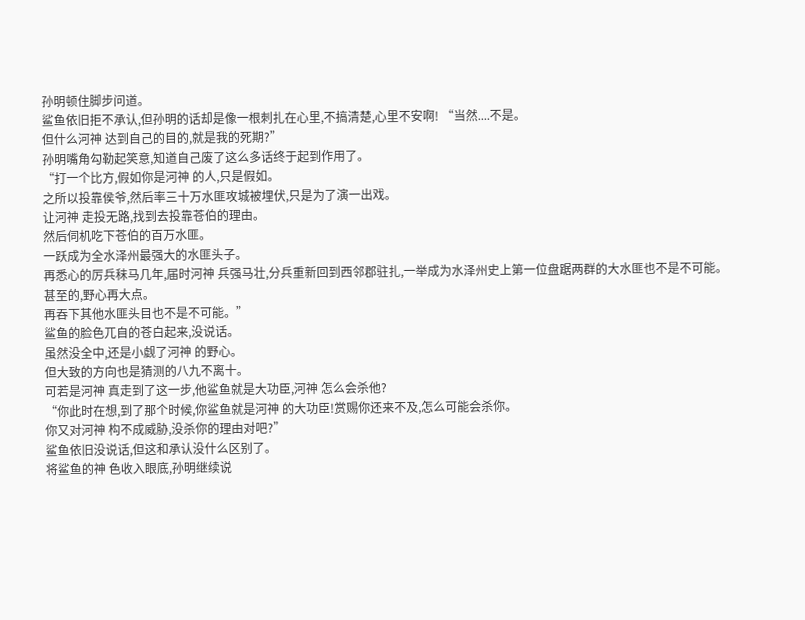孙明顿住脚步问道。
鲨鱼依旧拒不承认,但孙明的话却是像一根刺扎在心里,不搞清楚,心里不安啊! “当然....不是。
但什么河神 达到自己的目的,就是我的死期?”
孙明嘴角勾勒起笑意,知道自己废了这么多话终于起到作用了。
“打一个比方,假如你是河神 的人,只是假如。
之所以投靠侯爷,然后率三十万水匪攻城被埋伏,只是为了演一出戏。
让河神 走投无路,找到去投靠苍伯的理由。
然后伺机吃下苍伯的百万水匪。
一跃成为全水泽州最强大的水匪头子。
再悉心的厉兵秣马几年,届时河神 兵强马壮,分兵重新回到西邻郡驻扎,一举成为水泽州史上第一位盘踞两群的大水匪也不是不可能。
甚至的,野心再大点。
再吞下其他水匪头目也不是不可能。”
鲨鱼的脸色兀自的苍白起来,没说话。
虽然没全中,还是小觑了河神 的野心。
但大致的方向也是猜测的八九不离十。
可若是河神 真走到了这一步,他鲨鱼就是大功臣,河神 怎么会杀他?
“你此时在想,到了那个时候,你鲨鱼就是河神 的大功臣!赏赐你还来不及,怎么可能会杀你。
你又对河神 构不成威胁,没杀你的理由对吧?”
鲨鱼依旧没说话,但这和承认没什么区别了。
将鲨鱼的神 色收入眼底,孙明继续说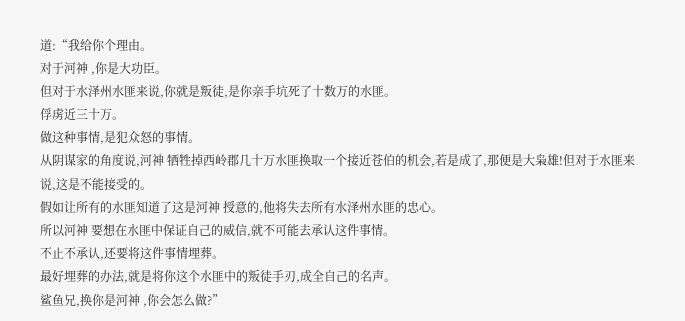道:“我给你个理由。
对于河神 ,你是大功臣。
但对于水泽州水匪来说,你就是叛徒,是你亲手坑死了十数万的水匪。
俘虏近三十万。
做这种事情,是犯众怒的事情。
从阴谋家的角度说,河神 牺牲掉西岭郡几十万水匪换取一个接近苍伯的机会,若是成了,那便是大枭雄!但对于水匪来说,这是不能接受的。
假如让所有的水匪知道了这是河神 授意的,他将失去所有水泽州水匪的忠心。
所以河神 要想在水匪中保证自己的威信,就不可能去承认这件事情。
不止不承认,还要将这件事情埋葬。
最好埋葬的办法,就是将你这个水匪中的叛徒手刃,成全自己的名声。
鲨鱼兄,换你是河神 ,你会怎么做?”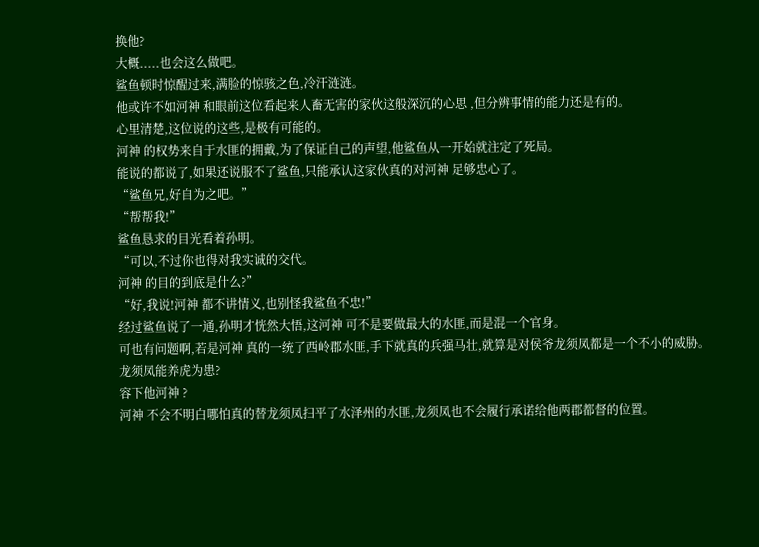换他?
大概.....也会这么做吧。
鲨鱼顿时惊醒过来,满脸的惊骇之色,冷汗涟涟。
他或许不如河神 和眼前这位看起来人畜无害的家伙这般深沉的心思 ,但分辨事情的能力还是有的。
心里清楚,这位说的这些,是极有可能的。
河神 的权势来自于水匪的拥戴,为了保证自己的声望,他鲨鱼从一开始就注定了死局。
能说的都说了,如果还说服不了鲨鱼,只能承认这家伙真的对河神 足够忠心了。
“鲨鱼兄,好自为之吧。”
“帮帮我!”
鲨鱼恳求的目光看着孙明。
“可以,不过你也得对我实诚的交代。
河神 的目的到底是什么?”
“好,我说!河神 都不讲情义,也别怪我鲨鱼不忠!”
经过鲨鱼说了一通,孙明才恍然大悟,这河神 可不是要做最大的水匪,而是混一个官身。
可也有问题啊,若是河神 真的一统了西岭郡水匪,手下就真的兵强马壮,就算是对侯爷龙须凤都是一个不小的威胁。
龙须凤能养虎为患?
容下他河神 ?
河神 不会不明白哪怕真的替龙须凤扫平了水泽州的水匪,龙须凤也不会履行承诺给他两郡都督的位置。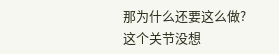那为什么还要这么做?
这个关节没想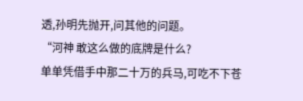透,孙明先抛开,问其他的问题。
“河神 敢这么做的底牌是什么?
单单凭借手中那二十万的兵马,可吃不下苍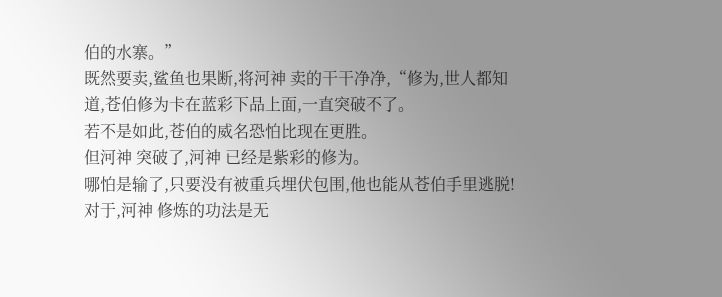伯的水寨。”
既然要卖,鲨鱼也果断,将河神 卖的干干净净,“修为,世人都知道,苍伯修为卡在蓝彩下品上面,一直突破不了。
若不是如此,苍伯的威名恐怕比现在更胜。
但河神 突破了,河神 已经是紫彩的修为。
哪怕是输了,只要没有被重兵埋伏包围,他也能从苍伯手里逃脱! 对于,河神 修炼的功法是无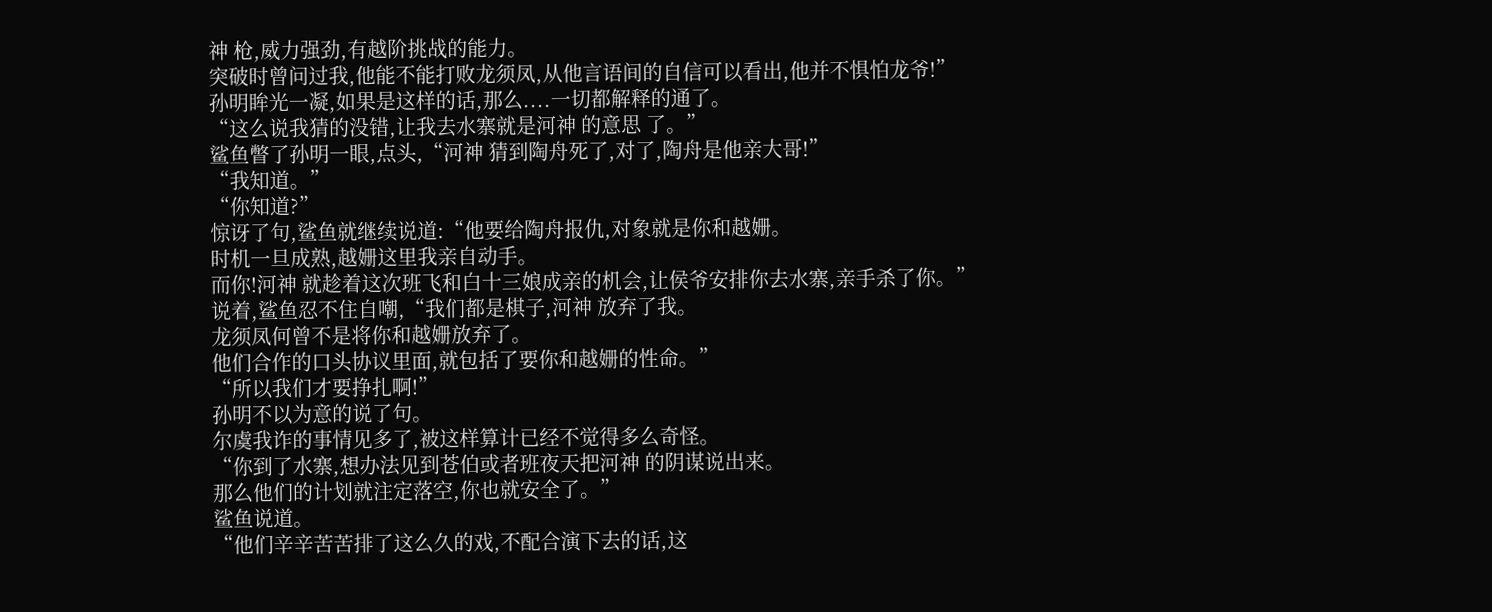神 枪,威力强劲,有越阶挑战的能力。
突破时曾问过我,他能不能打败龙须凤,从他言语间的自信可以看出,他并不惧怕龙爷!”
孙明眸光一凝,如果是这样的话,那么....一切都解释的通了。
“这么说我猜的没错,让我去水寨就是河神 的意思 了。”
鲨鱼瞥了孙明一眼,点头,“河神 猜到陶舟死了,对了,陶舟是他亲大哥!”
“我知道。”
“你知道?”
惊讶了句,鲨鱼就继续说道:“他要给陶舟报仇,对象就是你和越姗。
时机一旦成熟,越姗这里我亲自动手。
而你!河神 就趁着这次班飞和白十三娘成亲的机会,让侯爷安排你去水寨,亲手杀了你。”
说着,鲨鱼忍不住自嘲,“我们都是棋子,河神 放弃了我。
龙须凤何曾不是将你和越姗放弃了。
他们合作的口头协议里面,就包括了要你和越姗的性命。”
“所以我们才要挣扎啊!”
孙明不以为意的说了句。
尔虞我诈的事情见多了,被这样算计已经不觉得多么奇怪。
“你到了水寨,想办法见到苍伯或者班夜天把河神 的阴谋说出来。
那么他们的计划就注定落空,你也就安全了。”
鲨鱼说道。
“他们辛辛苦苦排了这么久的戏,不配合演下去的话,这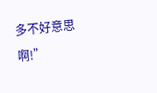多不好意思 啊!”